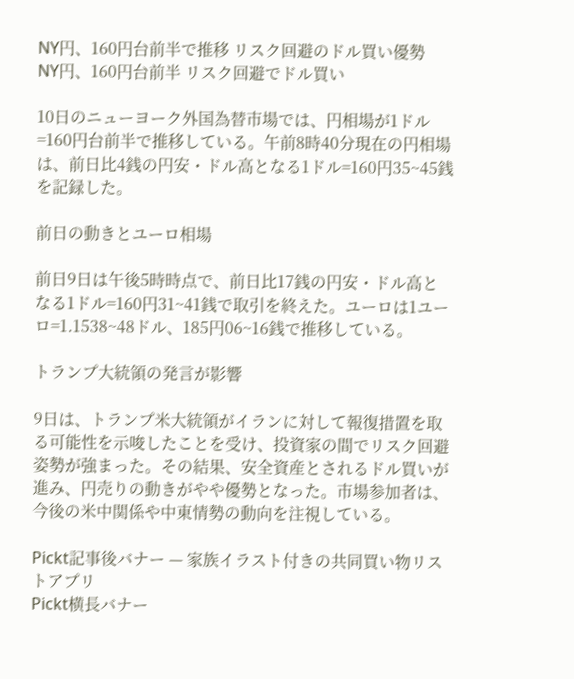NY円、160円台前半で推移 リスク回避のドル買い優勢
NY円、160円台前半 リスク回避でドル買い

10日のニューヨーク外国為替市場では、円相場が1ドル=160円台前半で推移している。午前8時40分現在の円相場は、前日比4銭の円安・ドル高となる1ドル=160円35~45銭を記録した。

前日の動きとユーロ相場

前日9日は午後5時時点で、前日比17銭の円安・ドル高となる1ドル=160円31~41銭で取引を終えた。ユーロは1ユーロ=1.1538~48ドル、185円06~16銭で推移している。

トランプ大統領の発言が影響

9日は、トランプ米大統領がイランに対して報復措置を取る可能性を示唆したことを受け、投資家の間でリスク回避姿勢が強まった。その結果、安全資産とされるドル買いが進み、円売りの動きがやや優勢となった。市場参加者は、今後の米中関係や中東情勢の動向を注視している。

Pickt記事後バナー — 家族イラスト付きの共同買い物リストアプリ
Pickt横長バナー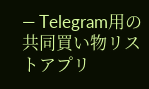— Telegram用の共同買い物リストアプリ